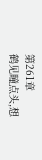第261章
鹤见瞳点头,想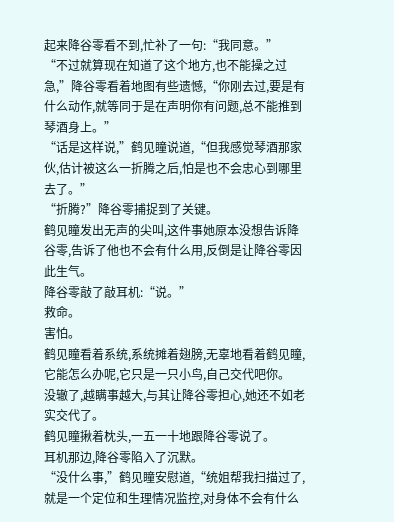起来降谷零看不到,忙补了一句:“我同意。”
“不过就算现在知道了这个地方,也不能操之过急,”降谷零看着地图有些遗憾,“你刚去过,要是有什么动作,就等同于是在声明你有问题,总不能推到琴酒身上。”
“话是这样说,”鹤见瞳说道,“但我感觉琴酒那家伙,估计被这么一折腾之后,怕是也不会忠心到哪里去了。”
“折腾?”降谷零捕捉到了关键。
鹤见瞳发出无声的尖叫,这件事她原本没想告诉降谷零,告诉了他也不会有什么用,反倒是让降谷零因此生气。
降谷零敲了敲耳机:“说。”
救命。
害怕。
鹤见瞳看着系统,系统摊着翅膀,无辜地看着鹤见瞳,它能怎么办呢,它只是一只小鸟,自己交代吧你。
没辙了,越瞒事越大,与其让降谷零担心,她还不如老实交代了。
鹤见瞳揪着枕头,一五一十地跟降谷零说了。
耳机那边,降谷零陷入了沉默。
“没什么事,”鹤见瞳安慰道,“统姐帮我扫描过了,就是一个定位和生理情况监控,对身体不会有什么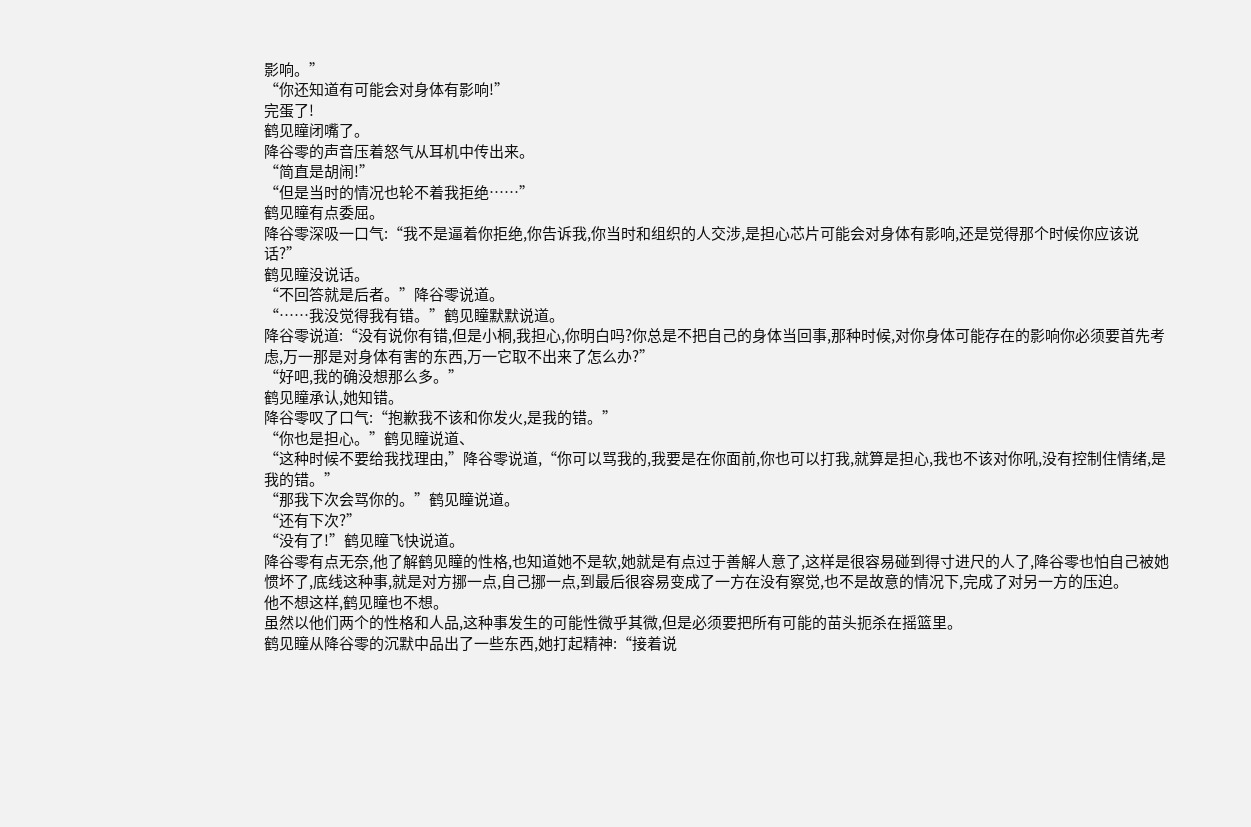影响。”
“你还知道有可能会对身体有影响!”
完蛋了!
鹤见瞳闭嘴了。
降谷零的声音压着怒气从耳机中传出来。
“简直是胡闹!”
“但是当时的情况也轮不着我拒绝……”
鹤见瞳有点委屈。
降谷零深吸一口气:“我不是逼着你拒绝,你告诉我,你当时和组织的人交涉,是担心芯片可能会对身体有影响,还是觉得那个时候你应该说话?”
鹤见瞳没说话。
“不回答就是后者。”降谷零说道。
“……我没觉得我有错。”鹤见瞳默默说道。
降谷零说道:“没有说你有错,但是小桐,我担心,你明白吗?你总是不把自己的身体当回事,那种时候,对你身体可能存在的影响你必须要首先考虑,万一那是对身体有害的东西,万一它取不出来了怎么办?”
“好吧,我的确没想那么多。”
鹤见瞳承认,她知错。
降谷零叹了口气:“抱歉我不该和你发火,是我的错。”
“你也是担心。”鹤见瞳说道、
“这种时候不要给我找理由,”降谷零说道,“你可以骂我的,我要是在你面前,你也可以打我,就算是担心,我也不该对你吼,没有控制住情绪,是我的错。”
“那我下次会骂你的。”鹤见瞳说道。
“还有下次?”
“没有了!”鹤见瞳飞快说道。
降谷零有点无奈,他了解鹤见瞳的性格,也知道她不是软,她就是有点过于善解人意了,这样是很容易碰到得寸进尺的人了,降谷零也怕自己被她惯坏了,底线这种事,就是对方挪一点,自己挪一点,到最后很容易变成了一方在没有察觉,也不是故意的情况下,完成了对另一方的压迫。
他不想这样,鹤见瞳也不想。
虽然以他们两个的性格和人品,这种事发生的可能性微乎其微,但是必须要把所有可能的苗头扼杀在摇篮里。
鹤见瞳从降谷零的沉默中品出了一些东西,她打起精神:“接着说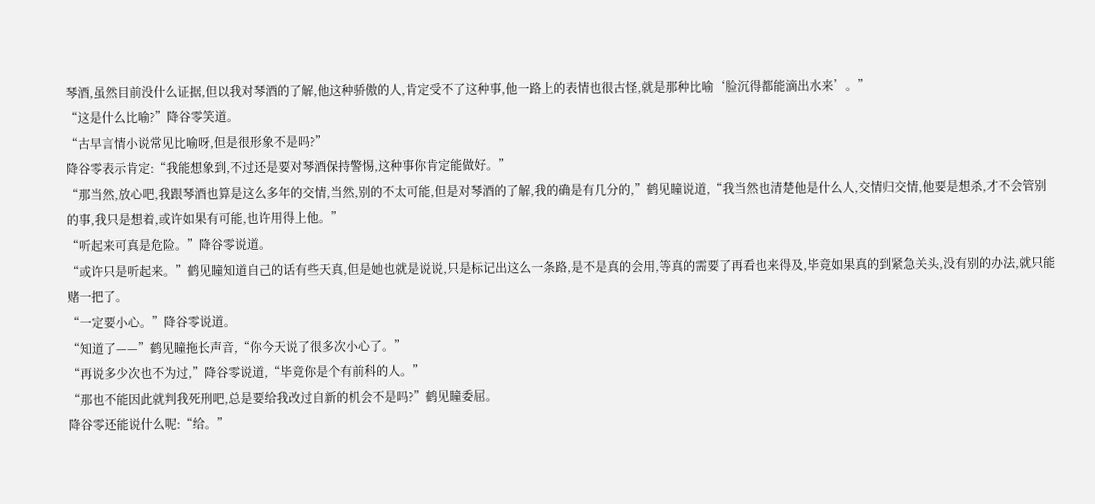琴酒,虽然目前没什么证据,但以我对琴酒的了解,他这种骄傲的人,肯定受不了这种事,他一路上的表情也很古怪,就是那种比喻‘脸沉得都能滴出水来’。”
“这是什么比喻?”降谷零笑道。
“古早言情小说常见比喻呀,但是很形象不是吗?”
降谷零表示肯定:“我能想象到,不过还是要对琴酒保持警惕,这种事你肯定能做好。”
“那当然,放心吧,我跟琴酒也算是这么多年的交情,当然,别的不太可能,但是对琴酒的了解,我的确是有几分的,”鹤见瞳说道,“我当然也清楚他是什么人,交情归交情,他要是想杀,才不会管别的事,我只是想着,或许如果有可能,也许用得上他。”
“听起来可真是危险。”降谷零说道。
“或许只是听起来。”鹤见瞳知道自己的话有些天真,但是她也就是说说,只是标记出这么一条路,是不是真的会用,等真的需要了再看也来得及,毕竟如果真的到紧急关头,没有别的办法,就只能赌一把了。
“一定要小心。”降谷零说道。
“知道了——”鹤见瞳拖长声音,“你今天说了很多次小心了。”
“再说多少次也不为过,”降谷零说道,“毕竟你是个有前科的人。”
“那也不能因此就判我死刑吧,总是要给我改过自新的机会不是吗?”鹤见瞳委屈。
降谷零还能说什么呢:“给。”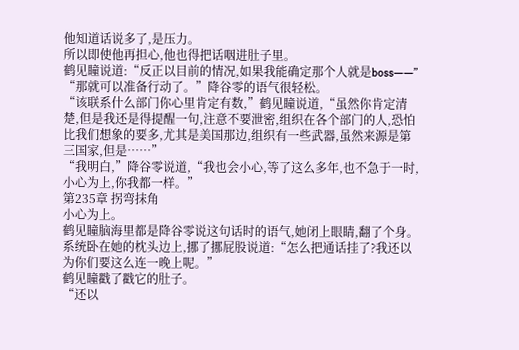他知道话说多了,是压力。
所以即使他再担心,他也得把话咽进肚子里。
鹤见瞳说道:“反正以目前的情况,如果我能确定那个人就是boss——”
“那就可以准备行动了。”降谷零的语气很轻松。
“该联系什么部门你心里肯定有数,”鹤见瞳说道,“虽然你肯定清楚,但是我还是得提醒一句,注意不要泄密,组织在各个部门的人,恐怕比我们想象的要多,尤其是美国那边,组织有一些武器,虽然来源是第三国家,但是……”
“我明白,”降谷零说道,“我也会小心,等了这么多年,也不急于一时,小心为上,你我都一样。”
第235章 拐弯抹角
小心为上。
鹤见瞳脑海里都是降谷零说这句话时的语气,她闭上眼睛,翻了个身。
系统卧在她的枕头边上,挪了挪屁股说道:“怎么把通话挂了?我还以为你们要这么连一晚上呢。”
鹤见瞳戳了戳它的肚子。
“还以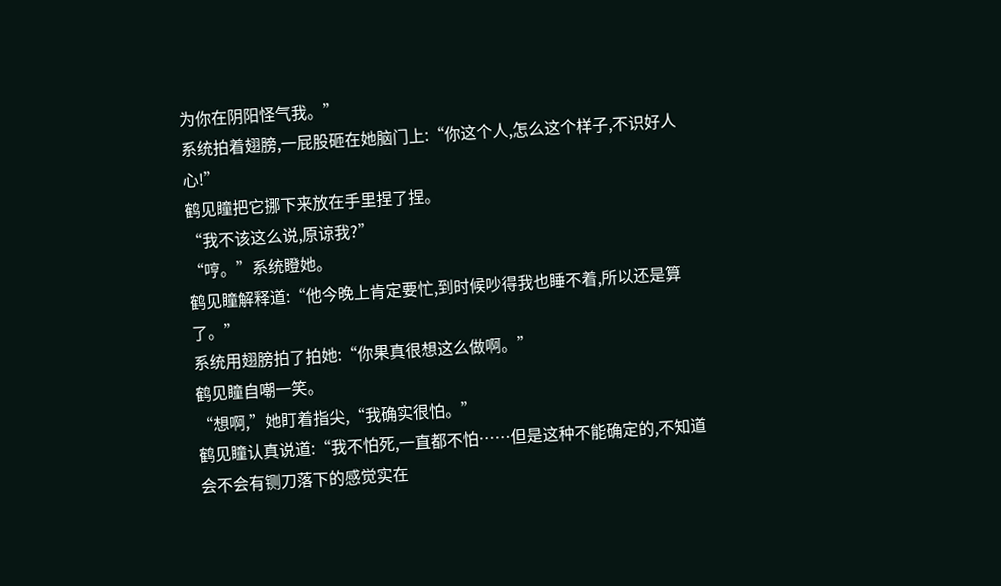为你在阴阳怪气我。”
系统拍着翅膀,一屁股砸在她脑门上:“你这个人,怎么这个样子,不识好人心!”
鹤见瞳把它挪下来放在手里捏了捏。
“我不该这么说,原谅我?”
“哼。”系统瞪她。
鹤见瞳解释道:“他今晚上肯定要忙,到时候吵得我也睡不着,所以还是算了。”
系统用翅膀拍了拍她:“你果真很想这么做啊。”
鹤见瞳自嘲一笑。
“想啊,”她盯着指尖,“我确实很怕。”
鹤见瞳认真说道:“我不怕死,一直都不怕……但是这种不能确定的,不知道会不会有铡刀落下的感觉实在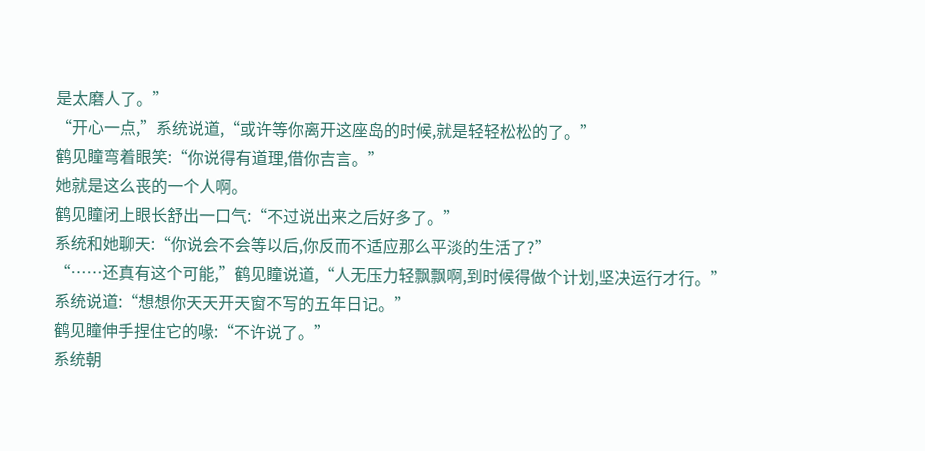是太磨人了。”
“开心一点,”系统说道,“或许等你离开这座岛的时候,就是轻轻松松的了。”
鹤见瞳弯着眼笑:“你说得有道理,借你吉言。”
她就是这么丧的一个人啊。
鹤见瞳闭上眼长舒出一口气:“不过说出来之后好多了。”
系统和她聊天:“你说会不会等以后,你反而不适应那么平淡的生活了?”
“……还真有这个可能,”鹤见瞳说道,“人无压力轻飘飘啊,到时候得做个计划,坚决运行才行。”
系统说道:“想想你天天开天窗不写的五年日记。”
鹤见瞳伸手捏住它的喙:“不许说了。”
系统朝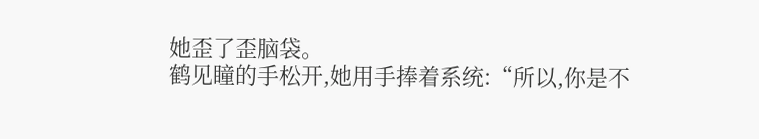她歪了歪脑袋。
鹤见瞳的手松开,她用手捧着系统:“所以,你是不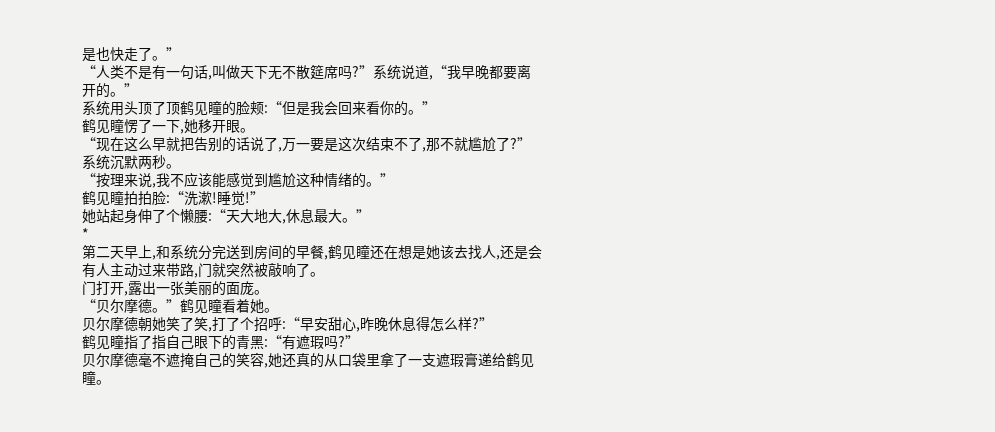是也快走了。”
“人类不是有一句话,叫做天下无不散筵席吗?”系统说道,“我早晚都要离开的。”
系统用头顶了顶鹤见瞳的脸颊:“但是我会回来看你的。”
鹤见瞳愣了一下,她移开眼。
“现在这么早就把告别的话说了,万一要是这次结束不了,那不就尴尬了?”
系统沉默两秒。
“按理来说,我不应该能感觉到尴尬这种情绪的。”
鹤见瞳拍拍脸:“洗漱!睡觉!”
她站起身伸了个懒腰:“天大地大,休息最大。”
*
第二天早上,和系统分完送到房间的早餐,鹤见瞳还在想是她该去找人,还是会有人主动过来带路,门就突然被敲响了。
门打开,露出一张美丽的面庞。
“贝尔摩德。”鹤见瞳看着她。
贝尔摩德朝她笑了笑,打了个招呼:“早安甜心,昨晚休息得怎么样?”
鹤见瞳指了指自己眼下的青黑:“有遮瑕吗?”
贝尔摩德毫不遮掩自己的笑容,她还真的从口袋里拿了一支遮瑕膏递给鹤见瞳。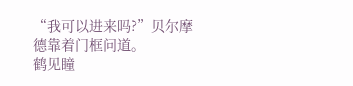“我可以进来吗?”贝尔摩德靠着门框问道。
鹤见瞳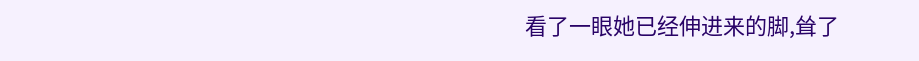看了一眼她已经伸进来的脚,耸了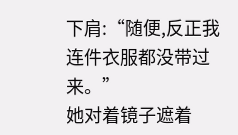下肩:“随便,反正我连件衣服都没带过来。”
她对着镜子遮着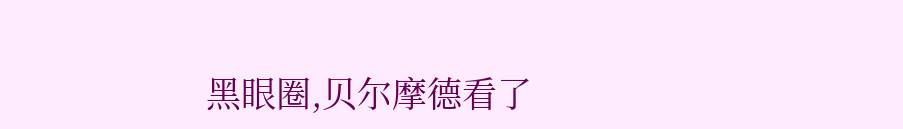黑眼圈,贝尔摩德看了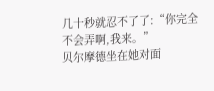几十秒就忍不了了:“你完全不会弄啊,我来。”
贝尔摩德坐在她对面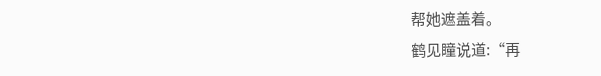帮她遮盖着。
鹤见瞳说道:“再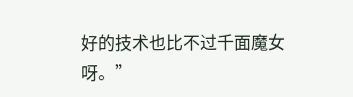好的技术也比不过千面魔女呀。”